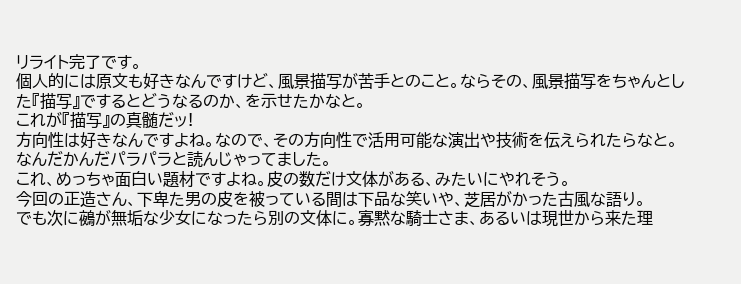リライト完了です。
個人的には原文も好きなんですけど、風景描写が苦手とのこと。ならその、風景描写をちゃんとした『描写』でするとどうなるのか、を示せたかなと。
これが『描写』の真髄だッ!
方向性は好きなんですよね。なので、その方向性で活用可能な演出や技術を伝えられたらなと。
なんだかんだパラパラと読んじゃってました。
これ、めっちゃ面白い題材ですよね。皮の数だけ文体がある、みたいにやれそう。
今回の正造さん、下卑た男の皮を被っている間は下品な笑いや、芝居がかった古風な語り。
でも次に鵺が無垢な少女になったら別の文体に。寡黙な騎士さま、あるいは現世から来た理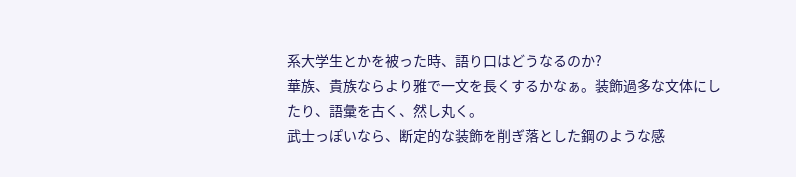系大学生とかを被った時、語り口はどうなるのか?
華族、貴族ならより雅で一文を長くするかなぁ。装飾過多な文体にしたり、語彙を古く、然し丸く。
武士っぽいなら、断定的な装飾を削ぎ落とした鋼のような感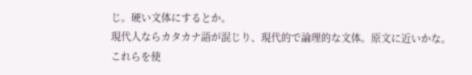じ。硬い文体にするとか。
現代人ならカタカナ語が混じり、現代的で論理的な文体。原文に近いかな。
これらを使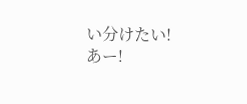い分けたい!
あー!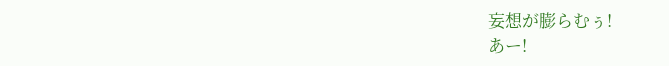妄想が膨らむぅ!
あー!